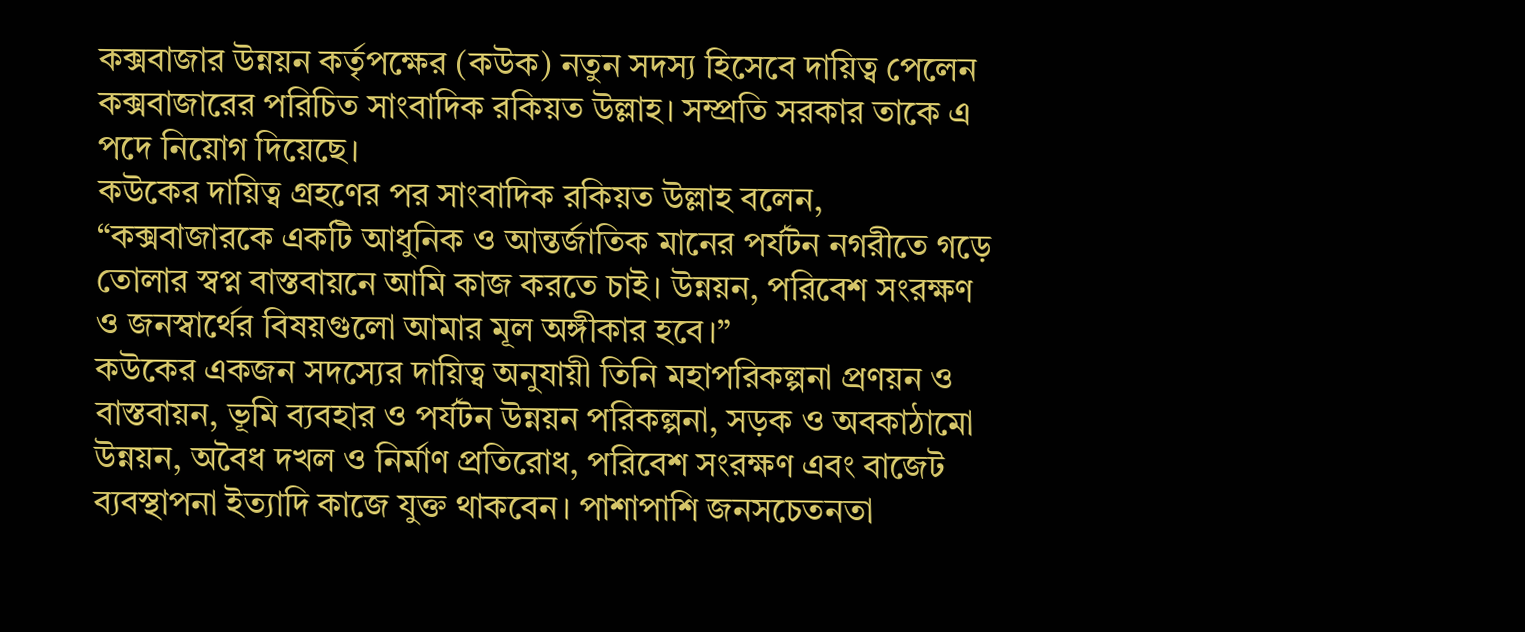কক্সবাজার উন্নয়ন কর্তৃপক্ষের (কউক) নতুন সদস্য হিসেবে দায়িত্ব পেলেন কক্সবাজারের পরিচিত সাংবাদিক রকিয়ত উল্লাহ। সম্প্রতি সরকার তাকে এ পদে নিয়োগ দিয়েছে।
কউকের দায়িত্ব গ্রহণের পর সাংবাদিক রকিয়ত উল্লাহ বলেন, “কক্সবাজারকে একটি আধুনিক ও আন্তর্জাতিক মানের পর্যটন নগরীতে গড়ে তোলার স্বপ্ন বাস্তবায়নে আমি কাজ করতে চাই। উন্নয়ন, পরিবেশ সংরক্ষণ ও জনস্বার্থের বিষয়গুলো আমার মূল অঙ্গীকার হবে।”
কউকের একজন সদস্যের দায়িত্ব অনুযায়ী তিনি মহাপরিকল্পনা প্রণয়ন ও বাস্তবায়ন, ভূমি ব্যবহার ও পর্যটন উন্নয়ন পরিকল্পনা, সড়ক ও অবকাঠামো উন্নয়ন, অবৈধ দখল ও নির্মাণ প্রতিরোধ, পরিবেশ সংরক্ষণ এবং বাজেট ব্যবস্থাপনা ইত্যাদি কাজে যুক্ত থাকবেন। পাশাপাশি জনসচেতনতা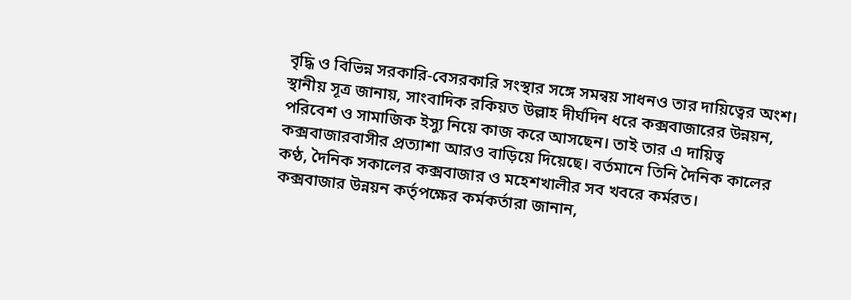বৃদ্ধি ও বিভিন্ন সরকারি-বেসরকারি সংস্থার সঙ্গে সমন্বয় সাধনও তার দায়িত্বের অংশ।
স্থানীয় সূত্র জানায়, সাংবাদিক রকিয়ত উল্লাহ দীর্ঘদিন ধরে কক্সবাজারের উন্নয়ন, পরিবেশ ও সামাজিক ইস্যু নিয়ে কাজ করে আসছেন। তাই তার এ দায়িত্ব কক্সবাজারবাসীর প্রত্যাশা আরও বাড়িয়ে দিয়েছে। বর্তমানে তিনি দৈনিক কালের কণ্ঠ, দৈনিক সকালের কক্সবাজার ও মহেশখালীর সব খবরে কর্মরত।
কক্সবাজার উন্নয়ন কর্তৃপক্ষের কর্মকর্তারা জানান,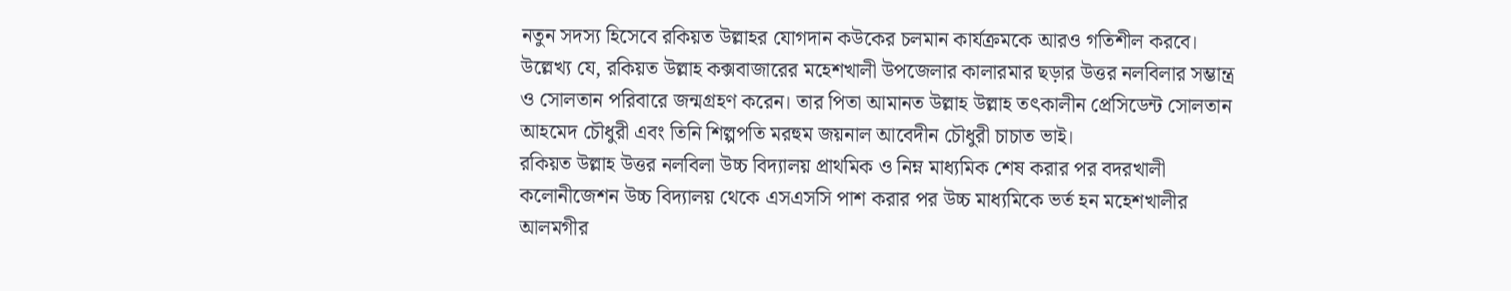নতুন সদস্য হিসেবে রকিয়ত উল্লাহর যোগদান কউকের চলমান কার্যক্রমকে আরও গতিশীল করবে।
উল্লেখ্য যে, রকিয়ত উল্লাহ কক্সবাজারের মহেশখালী উপজেলার কালারমার ছড়ার উত্তর নলবিলার সম্ভান্ত্র ও সোলতান পরিবারে জন্মগ্রহণ করেন। তার পিতা আমানত উল্লাহ উল্লাহ তৎকালীন প্রেসিডেন্ট সোলতান আহমেদ চৌধুরী এবং তিনি শিল্পপতি মরহুম জয়নাল আবেদীন চৌধুরী চাচাত ভাই।
রকিয়ত উল্লাহ উত্তর নলবিলা উচ্চ বিদ্যালয় প্রাথমিক ও নিম্ন মাধ্যমিক শেষ করার পর বদরখালী কলোনীজেশন উচ্চ বিদ্যালয় থেকে এসএসসি পাশ করার পর উচ্চ মাধ্যমিকে ভর্ত হন মহেশখালীর আলমগীর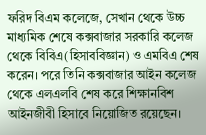ফরিদ বিএম কলেজে, সেখান থেকে উচ্চ মাধ্যমিক শেষে কক্সবাজার সরকারি কলেজ থেকে বিবিএ(হিসাববিজ্ঞান) ও এমবিএ শেষ করেন। পরে তিনি কক্সবাজার আইন কলেজ থেকে এলএলবি শেষ করে শিক্ষানবিশ আইনজীবী হিসাবে নিয়োজিত রয়েছেন।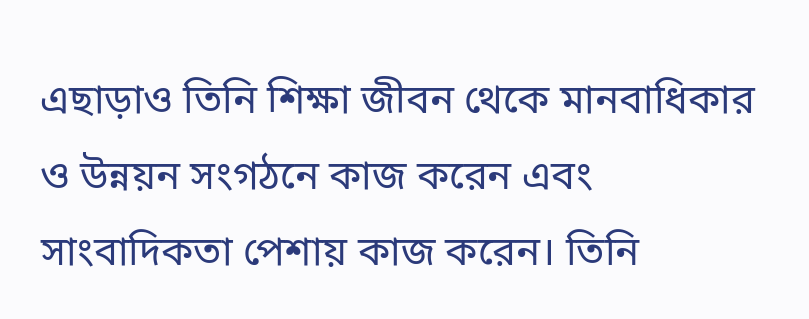এছাড়াও তিনি শিক্ষা জীবন থেকে মানবাধিকার ও উন্নয়ন সংগঠনে কাজ করেন এবং সাংবাদিকতা পেশায় কাজ করেন। তিনি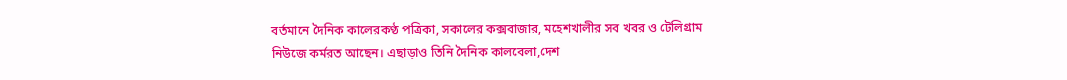বর্তমানে দৈনিক কালেরকণ্ঠ পত্রিকা, সকালের কক্সবাজার, মহেশখালীর সব খবর ও টেলিগ্রাম নিউজে কর্মরত আছেন। এছাড়াও তিনি দৈনিক কালবেলা,দেশ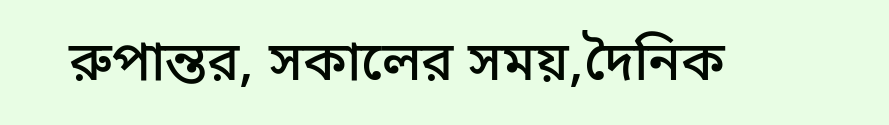রুপান্তর, সকালের সময়,দৈনিক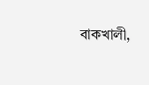বাকখালী,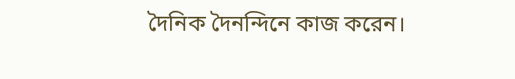দৈনিক দৈনন্দিনে কাজ করেন।